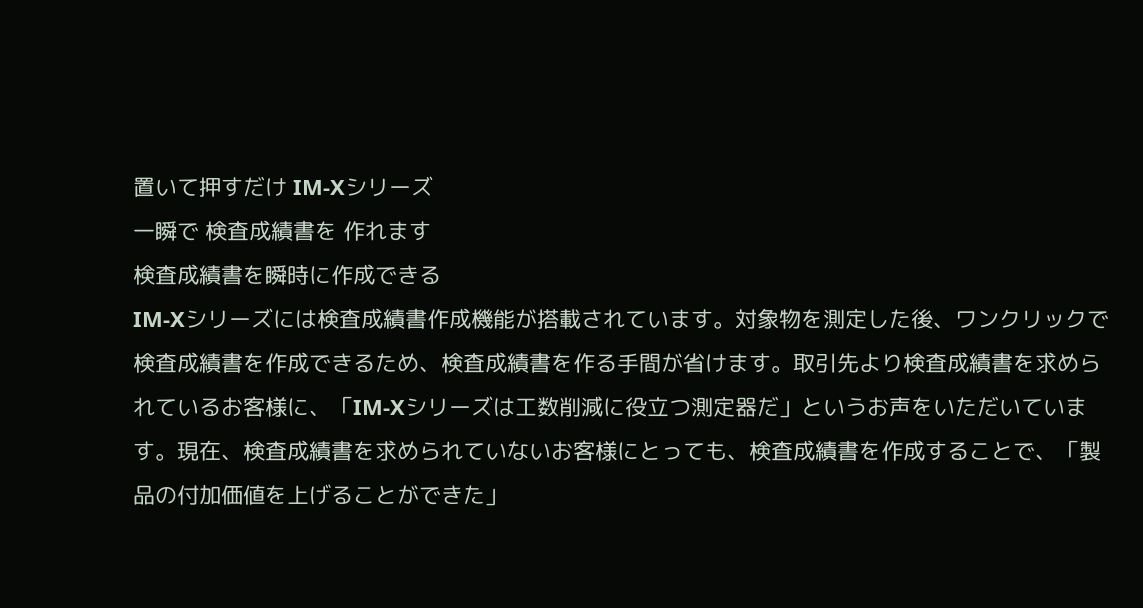置いて押すだけ IM-Xシリーズ
一瞬で 検査成績書を 作れます
検査成績書を瞬時に作成できる
IM-Xシリーズには検査成績書作成機能が搭載されています。対象物を測定した後、ワンクリックで検査成績書を作成できるため、検査成績書を作る手間が省けます。取引先より検査成績書を求められているお客様に、「IM-Xシリーズは工数削減に役立つ測定器だ」というお声をいただいています。現在、検査成績書を求められていないお客様にとっても、検査成績書を作成することで、「製品の付加価値を上げることができた」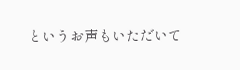というお声もいただいて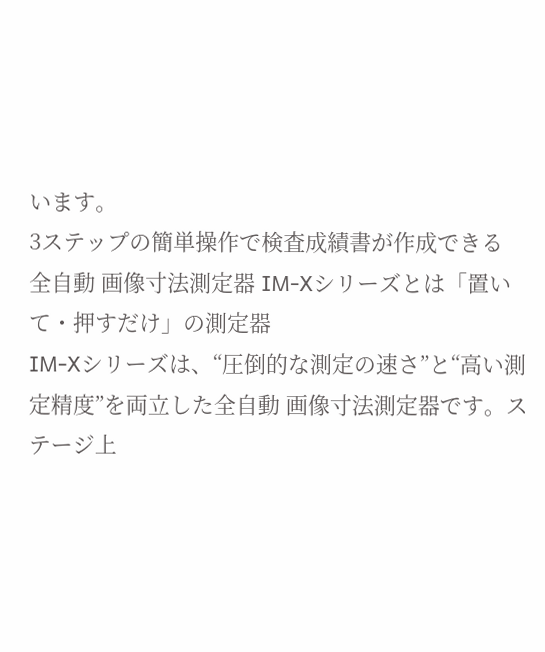います。
3ステップの簡単操作で検査成績書が作成できる
全自動 画像寸法測定器 IM-Xシリーズとは「置いて・押すだけ」の測定器
IM-Xシリーズは、“圧倒的な測定の速さ”と“高い測定精度”を両立した全自動 画像寸法測定器です。ステージ上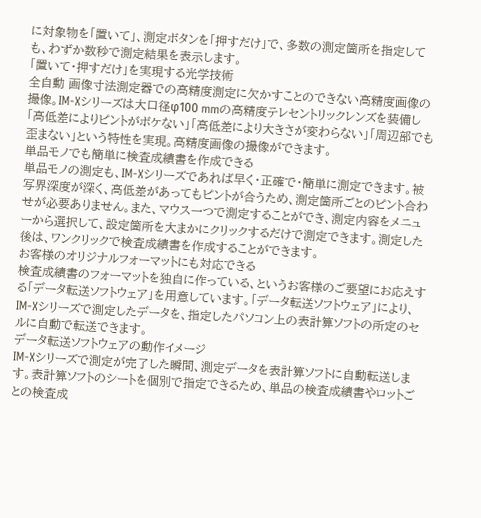に対象物を「置いて」、測定ボタンを「押すだけ」で、多数の測定箇所を指定しても、わずか数秒で測定結果を表示します。
「置いて・押すだけ」を実現する光学技術
全自動 画像寸法測定器での高精度測定に欠かすことのできない高精度画像の撮像。IM-Xシリーズは大口径φ100 mmの高精度テレセントリックレンズを装備し「高低差によりピントがボケない」「高低差により大きさが変わらない」「周辺部でも歪まない」という特性を実現。高精度画像の撮像ができます。
単品モノでも簡単に検査成績書を作成できる
単品モノの測定も、IM-Xシリーズであれば早く・正確で・簡単に測定できます。被写界深度が深く、高低差があってもピントが合うため、測定箇所ごとのピント合わせが必要ありません。また、マウス一つで測定することができ、測定内容をメニューから選択して、設定箇所を大まかにクリックするだけで測定できます。測定した後は、ワンクリックで検査成績書を作成することができます。
お客様のオリジナルフォーマットにも対応できる
検査成績書のフォーマットを独自に作っている、というお客様のご要望にお応えする「データ転送ソフトウェア」を用意しています。「データ転送ソフトウェア」により、IM-Xシリーズで測定したデータを、指定したパソコン上の表計算ソフトの所定のセルに自動で転送できます。
データ転送ソフトウェアの動作イメージ
IM-Xシリーズで測定が完了した瞬間、測定データを表計算ソフトに自動転送します。表計算ソフトのシートを個別で指定できるため、単品の検査成績書やロットごとの検査成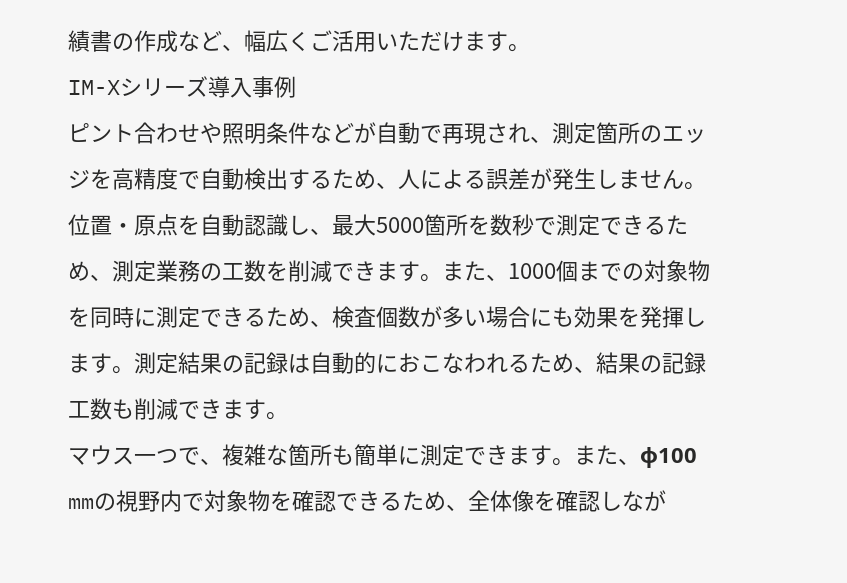績書の作成など、幅広くご活用いただけます。
IM-Xシリーズ導入事例
ピント合わせや照明条件などが自動で再現され、測定箇所のエッジを高精度で自動検出するため、人による誤差が発生しません。
位置・原点を自動認識し、最大5000箇所を数秒で測定できるため、測定業務の工数を削減できます。また、1000個までの対象物を同時に測定できるため、検査個数が多い場合にも効果を発揮します。測定結果の記録は自動的におこなわれるため、結果の記録工数も削減できます。
マウス一つで、複雑な箇所も簡単に測定できます。また、φ100 mmの視野内で対象物を確認できるため、全体像を確認しなが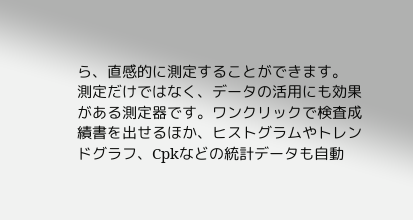ら、直感的に測定することができます。
測定だけではなく、データの活用にも効果がある測定器です。ワンクリックで検査成績書を出せるほか、ヒストグラムやトレンドグラフ、Cpkなどの統計データも自動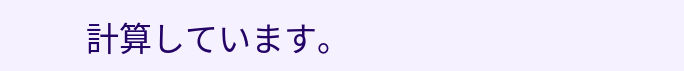計算しています。